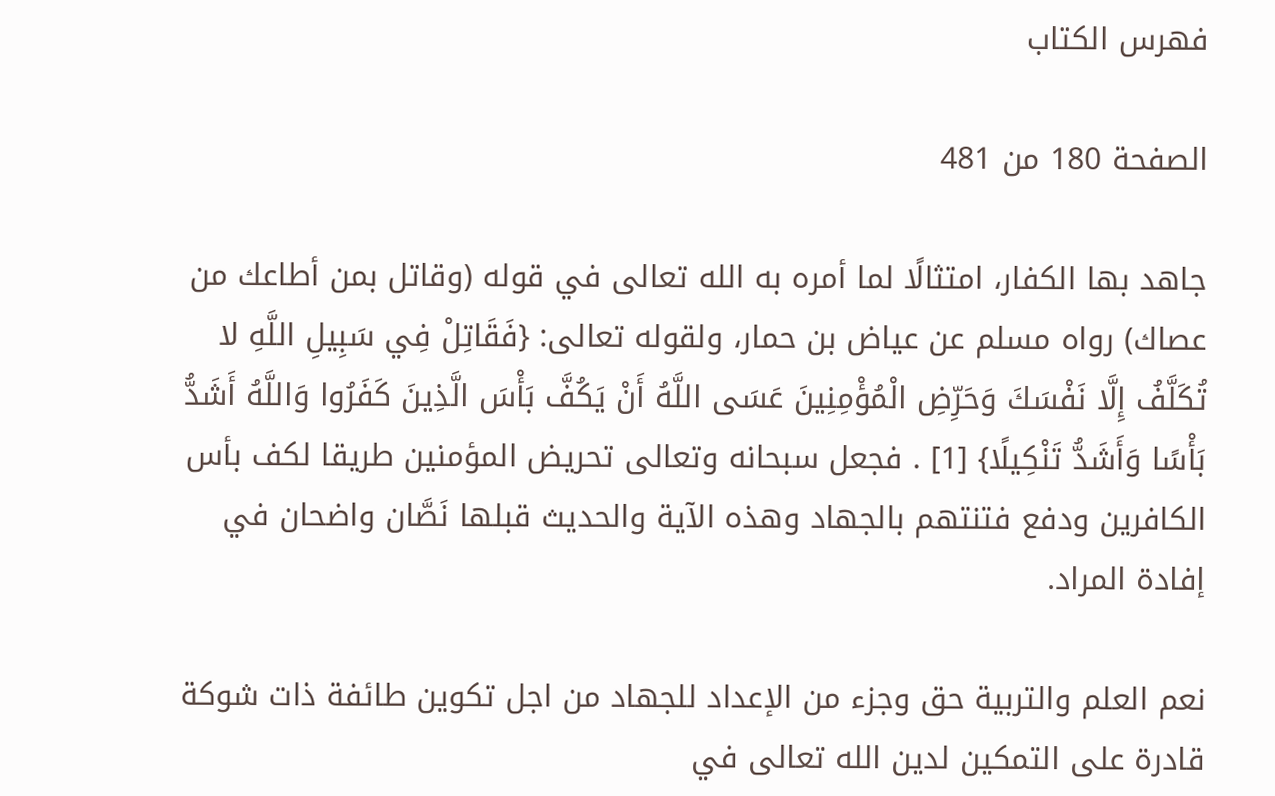فهرس الكتاب

الصفحة 180 من 481

جاهد بها الكفار، امتثالًا لما أمره به الله تعالى في قوله (وقاتل بمن أطاعك من عصاك) رواه مسلم عن عياض بن حمار، ولقوله تعالى: {فَقَاتِلْ فِي سَبِيلِ اللَّهِ لا تُكَلَّفُ إِلَّا نَفْسَكَ وَحَرِّضِ الْمُؤْمِنِينَ عَسَى اللَّهُ أَنْ يَكُفَّ بَأْسَ الَّذِينَ كَفَرُوا وَاللَّهُ أَشَدُّ بَأْسًا وَأَشَدُّ تَنْكِيلًا} [1] . فجعل سبحانه وتعالى تحريض المؤمنين طريقا لكف بأس الكافرين ودفع فتنتهم بالجهاد وهذه الآية والحديث قبلها نَصَّان واضحان في إفادة المراد.

نعم العلم والتربية حق وجزء من الإعداد للجهاد من اجل تكوين طائفة ذات شوكة قادرة على التمكين لدين الله تعالى في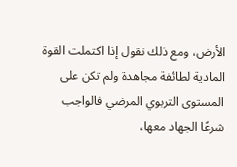الأرض، ومع ذلك نقول إذا اكتملت القوة المادية لطائفة مجاهدة ولم تكن على المستوى التربوي المرضي فالواجب شرعًا الجهاد معها،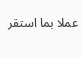عملا بما استقر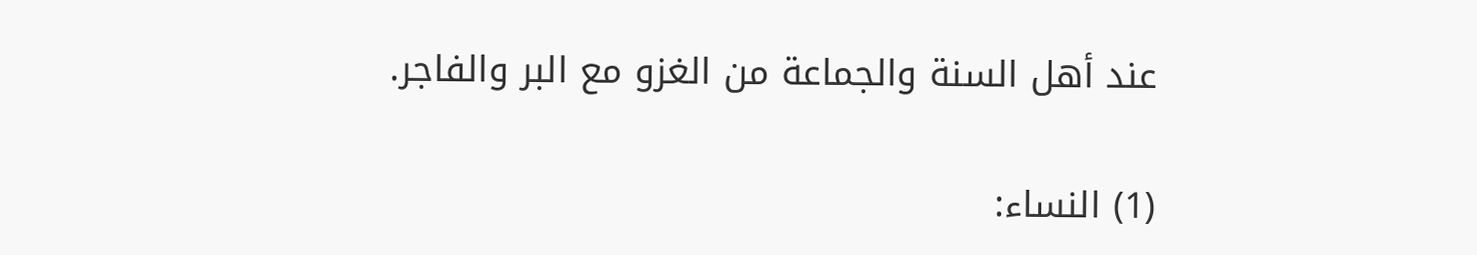عند أهل السنة والجماعة من الغزو مع البر والفاجر.

(1) النساء: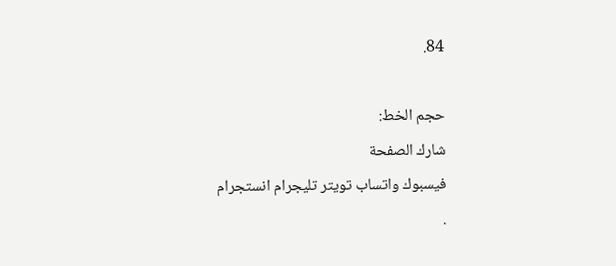84.

حجم الخط:
شارك الصفحة
فيسبوك واتساب تويتر تليجرام انستجرام
.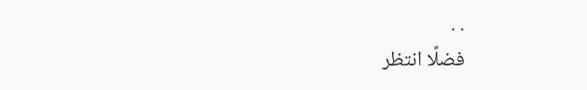. .
فضلًا انتظر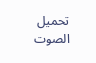تحميل الصوت